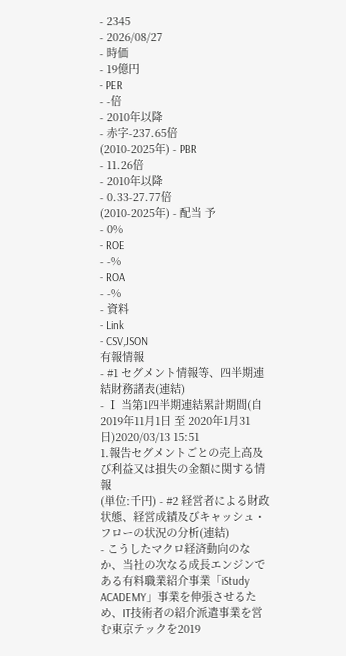- 2345
- 2026/08/27
- 時価
- 19億円
- PER
- -倍
- 2010年以降
- 赤字-237.65倍
(2010-2025年) - PBR
- 11.26倍
- 2010年以降
- 0.33-27.77倍
(2010-2025年) - 配当 予
- 0%
- ROE
- -%
- ROA
- -%
- 資料
- Link
- CSV,JSON
有報情報
- #1 セグメント情報等、四半期連結財務諸表(連結)
- Ⅰ 当第1四半期連結累計期間(自 2019年11月1日 至 2020年1月31日)2020/03/13 15:51
1.報告セグメントごとの売上高及び利益又は損失の金額に関する情報
(単位:千円) - #2 経営者による財政状態、経営成績及びキャッシュ・フローの状況の分析(連結)
- こうしたマクロ経済動向のなか、当社の次なる成長エンジンである有料職業紹介事業「iStudy ACADEMY」事業を伸張させるため、IT技術者の紹介派遣事業を営む東京テックを2019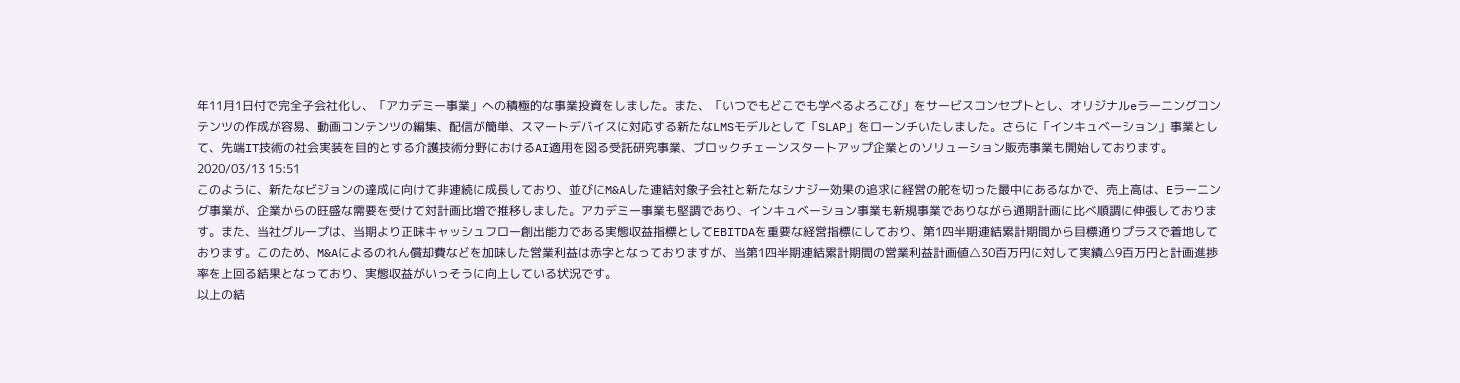年11月1日付で完全子会社化し、「アカデミー事業」への積極的な事業投資をしました。また、「いつでもどこでも学べるよろこび」をサービスコンセプトとし、オリジナルeラーニングコンテンツの作成が容易、動画コンテンツの編集、配信が簡単、スマートデバイスに対応する新たなLMSモデルとして「SLAP」をローンチいたしました。さらに「インキュベーション」事業として、先端IT技術の社会実装を目的とする介護技術分野におけるAI適用を図る受託研究事業、ブロックチェーンスタートアップ企業とのソリューション販売事業も開始しております。2020/03/13 15:51
このように、新たなビジョンの達成に向けて非連続に成長しており、並びにM&Aした連結対象子会社と新たなシナジー効果の追求に経営の舵を切った最中にあるなかで、売上高は、Eラーニング事業が、企業からの旺盛な需要を受けて対計画比増で推移しました。アカデミー事業も堅調であり、インキュベーション事業も新規事業でありながら通期計画に比べ順調に伸張しております。また、当社グループは、当期より正味キャッシュフロー創出能力である実態収益指標としてEBITDAを重要な経営指標にしており、第1四半期連結累計期間から目標通りプラスで着地しております。このため、M&Aによるのれん償却費などを加味した営業利益は赤字となっておりますが、当第1四半期連結累計期間の営業利益計画値△30百万円に対して実績△9百万円と計画進捗率を上回る結果となっており、実態収益がいっそうに向上している状況です。
以上の結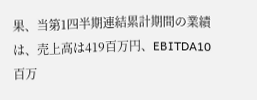果、当第1四半期連結累計期間の業績は、売上高は419百万円、EBITDA10百万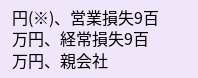円(※)、営業損失9百万円、経常損失9百万円、親会社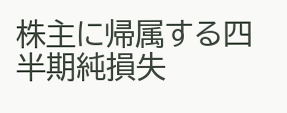株主に帰属する四半期純損失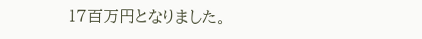17百万円となりました。